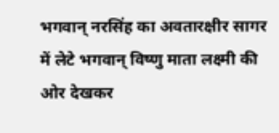भगवान् नरसिंह का अवतारक्षीर सागर में लेटे भगवान् विष्णु माता लक्ष्मी की ओर देखकर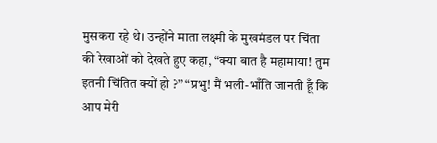मुसकरा रहे थे। उन्होंने माता लक्ष्मी के मुखमंडल पर चिंता की रेखाओं को देखते हुए कहा, “क्या बात है महामाया! तुम इतनी चिंतित क्यों हो ?” “प्रभु! मैं भली-भाँति जानती हूँ कि आप मेरी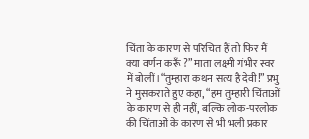चिंता के कारण से परिचित हैं तो फिर मैं क्या वर्णन करूँ ?” माता लक्ष्मी गंभीर स्वर में बोलीं।“तुम्हारा कथन सत्य है देवी!” प्रभु ने मुसकराते हुए कहा, “हम तुम्हारी चिंताओं के कारण से ही नहीं, बल्कि लोक-परलोक की चिंताओं के कारण से भी भली प्रकार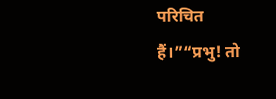परिचित हैं।”“प्रभु! तो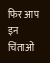फिर आप इन चिंताओं